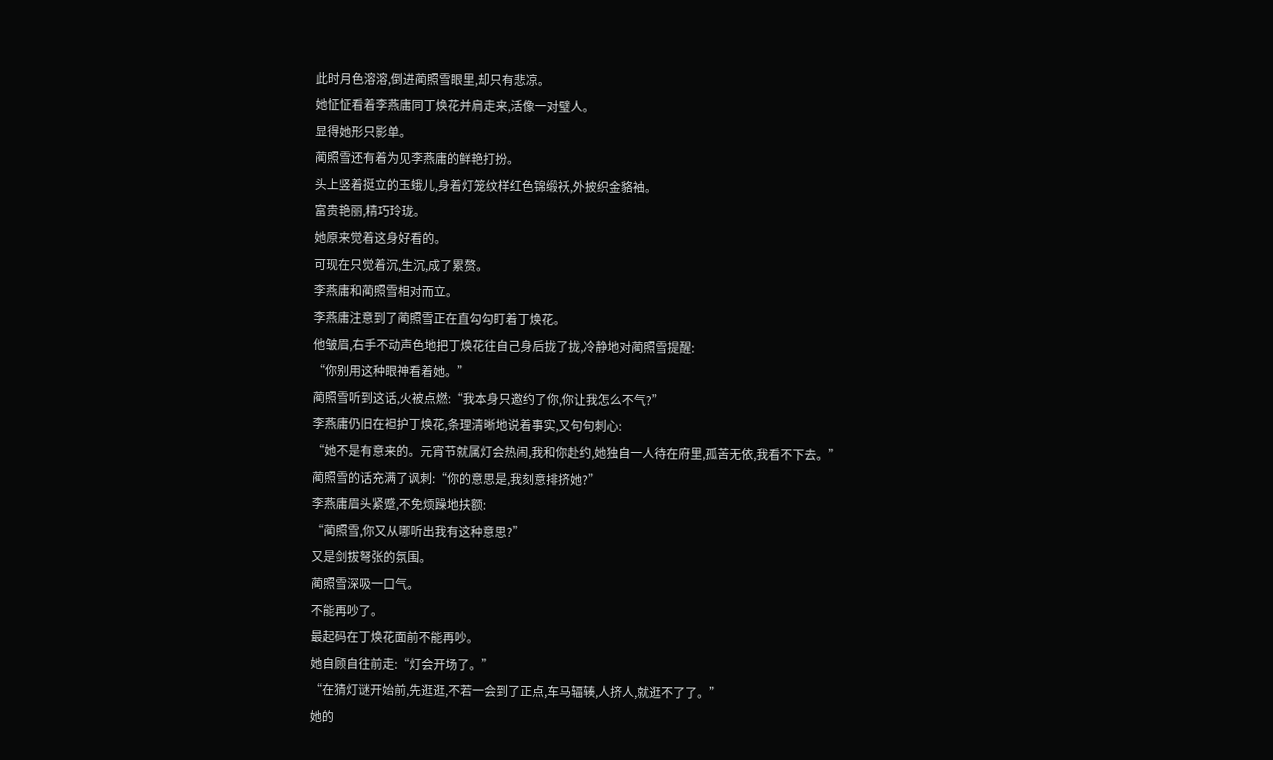此时月色溶溶,倒进蔺照雪眼里,却只有悲凉。
她怔怔看着李燕庸同丁焕花并肩走来,活像一对璧人。
显得她形只影单。
蔺照雪还有着为见李燕庸的鲜艳打扮。
头上竖着挺立的玉蛾儿,身着灯笼纹样红色锦缎袄,外披织金貉袖。
富贵艳丽,精巧玲珑。
她原来觉着这身好看的。
可现在只觉着沉,生沉,成了累赘。
李燕庸和蔺照雪相对而立。
李燕庸注意到了蔺照雪正在直勾勾盯着丁焕花。
他皱眉,右手不动声色地把丁焕花往自己身后拢了拢,冷静地对蔺照雪提醒:
“你别用这种眼神看着她。”
蔺照雪听到这话,火被点燃:“我本身只邀约了你,你让我怎么不气?”
李燕庸仍旧在袒护丁焕花,条理清晰地说着事实,又句句刺心:
“她不是有意来的。元宵节就属灯会热闹,我和你赴约,她独自一人待在府里,孤苦无依,我看不下去。”
蔺照雪的话充满了讽刺:“你的意思是,我刻意排挤她?”
李燕庸眉头紧蹙,不免烦躁地扶额:
“蔺照雪,你又从哪听出我有这种意思?”
又是剑拔弩张的氛围。
蔺照雪深吸一口气。
不能再吵了。
最起码在丁焕花面前不能再吵。
她自顾自往前走:“灯会开场了。”
“在猜灯谜开始前,先逛逛,不若一会到了正点,车马辐辏,人挤人,就逛不了了。”
她的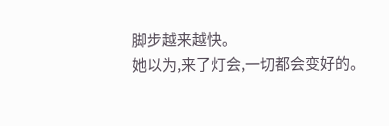脚步越来越快。
她以为,来了灯会,一切都会变好的。